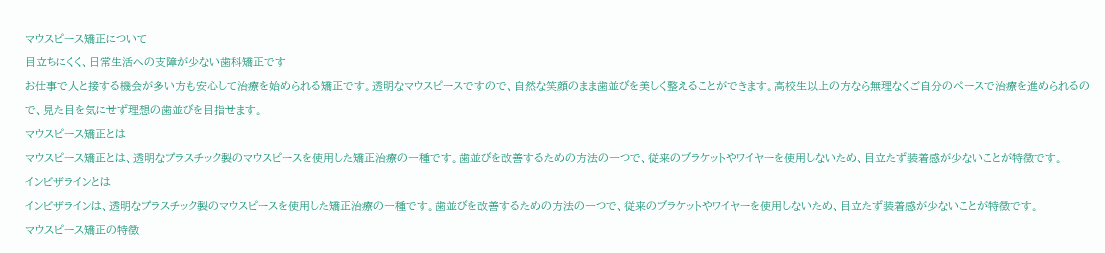マウスピース矯正について
目立ちにくく、日常生活への支障が少ない歯科矯正です
お仕事で人と接する機会が多い方も安心して治療を始められる矯正です。透明なマウスピースですので、自然な笑顔のまま歯並びを美しく整えることができます。高校生以上の方なら無理なくご自分のペースで治療を進められるので、見た目を気にせず理想の歯並びを目指せます。
マウスピース矯正とは
マウスピース矯正とは、透明なプラスチック製のマウスピースを使用した矯正治療の一種です。歯並びを改善するための方法の一つで、従来のブラケットやワイヤーを使用しないため、目立たず装着感が少ないことが特徴です。
インビザラインとは
インビザラインは、透明なプラスチック製のマウスピースを使用した矯正治療の一種です。歯並びを改善するための方法の一つで、従来のブラケットやワイヤーを使用しないため、目立たず装着感が少ないことが特徴です。
マウスピース矯正の特徴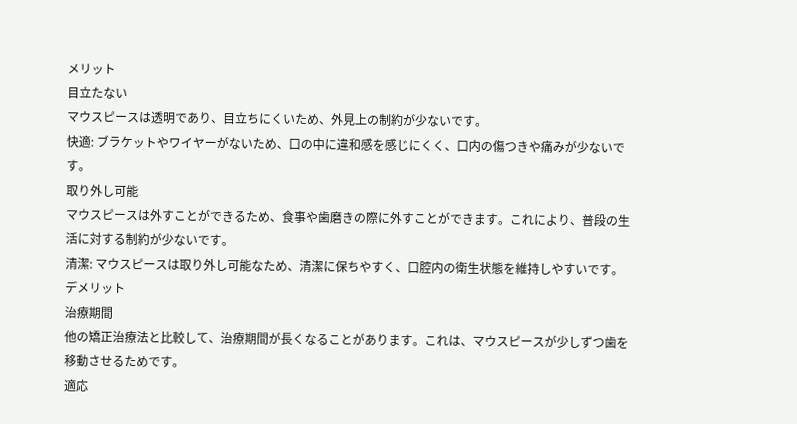メリット
目立たない
マウスピースは透明であり、目立ちにくいため、外見上の制約が少ないです。
快適: ブラケットやワイヤーがないため、口の中に違和感を感じにくく、口内の傷つきや痛みが少ないです。
取り外し可能
マウスピースは外すことができるため、食事や歯磨きの際に外すことができます。これにより、普段の生活に対する制約が少ないです。
清潔: マウスピースは取り外し可能なため、清潔に保ちやすく、口腔内の衛生状態を維持しやすいです。
デメリット
治療期間
他の矯正治療法と比較して、治療期間が長くなることがあります。これは、マウスピースが少しずつ歯を移動させるためです。
適応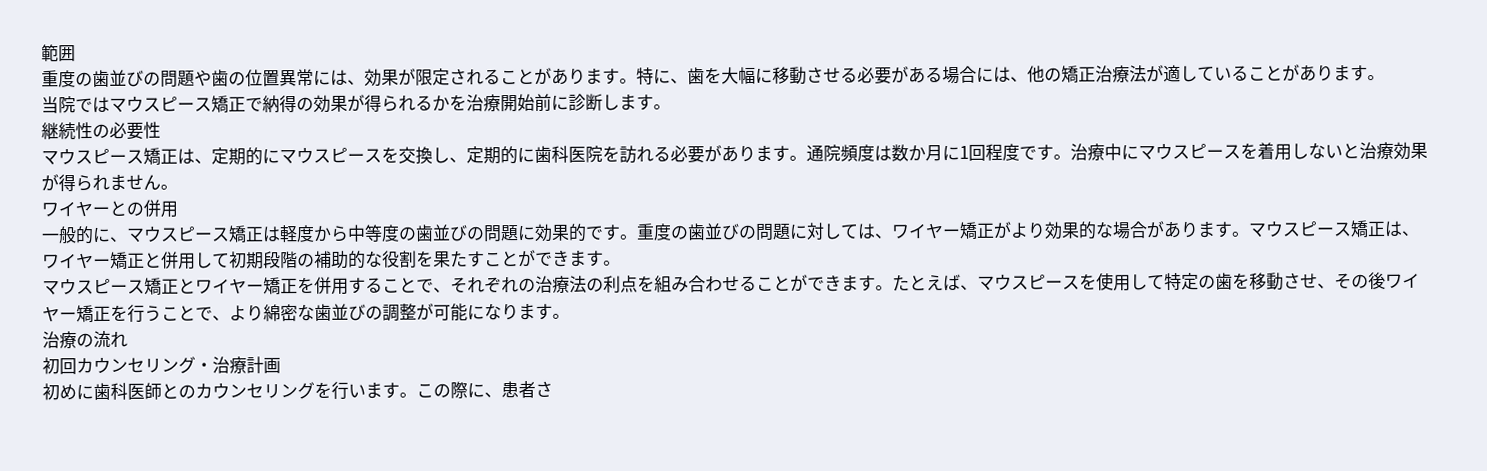範囲
重度の歯並びの問題や歯の位置異常には、効果が限定されることがあります。特に、歯を大幅に移動させる必要がある場合には、他の矯正治療法が適していることがあります。
当院ではマウスピース矯正で納得の効果が得られるかを治療開始前に診断します。
継続性の必要性
マウスピース矯正は、定期的にマウスピースを交換し、定期的に歯科医院を訪れる必要があります。通院頻度は数か月に1回程度です。治療中にマウスピースを着用しないと治療効果が得られません。
ワイヤーとの併用
一般的に、マウスピース矯正は軽度から中等度の歯並びの問題に効果的です。重度の歯並びの問題に対しては、ワイヤー矯正がより効果的な場合があります。マウスピース矯正は、ワイヤー矯正と併用して初期段階の補助的な役割を果たすことができます。
マウスピース矯正とワイヤー矯正を併用することで、それぞれの治療法の利点を組み合わせることができます。たとえば、マウスピースを使用して特定の歯を移動させ、その後ワイヤー矯正を行うことで、より綿密な歯並びの調整が可能になります。
治療の流れ
初回カウンセリング・治療計画
初めに歯科医師とのカウンセリングを行います。この際に、患者さ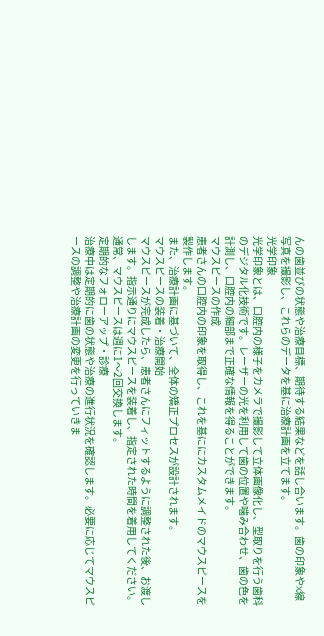んの歯並びの状態や治療目標、期待する結果などを話し合います。歯の印象やX線写真を撮影し、これらのデータを基に治療計画を立てます。
光学印象
光学印象とは、口腔内の様子をカメラで撮影して立体画像化し、型取りを行う歯科のデジタル化技術です。レーザーの光を利用して歯の位置や噛み合わせ、歯の色を計測し、口腔内の細部まで正確な情報を得ることができます。
マウスピースの作成
患者さんの口腔内の印象を取得し、これを基ににカスタムメイドのマウスピースを製作します。
また、治療計画に基づいて、全体の矯正プロセスが設計されます。
マウスピースの装着・治療開始
マウスピースが完成したら、患者さんにフィットするように調整された後、お渡しします。指示通りにマウスピースを装着し、指定された時間を着用してください。通常、マウスピースは週に1〜2回交換します。
定期的なフォローアップ・診療
治療中は定期的に歯の状態や治療の進行状況を確認します。必要に応じてマウスピースの調整や治療計画の変更を行っていきま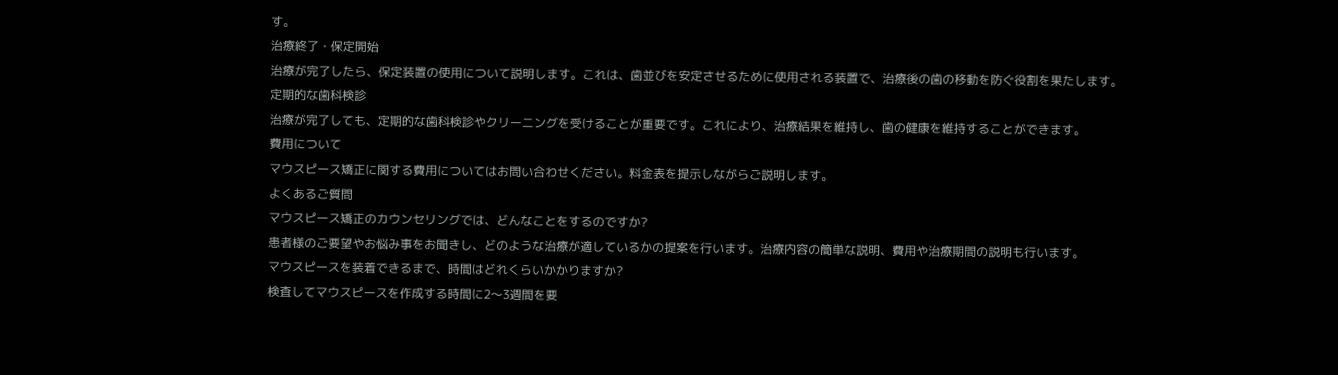す。
治療終了・保定開始
治療が完了したら、保定装置の使用について説明します。これは、歯並びを安定させるために使用される装置で、治療後の歯の移動を防ぐ役割を果たします。
定期的な歯科検診
治療が完了しても、定期的な歯科検診やクリーニングを受けることが重要です。これにより、治療結果を維持し、歯の健康を維持することができます。
費用について
マウスピース矯正に関する費用についてはお問い合わせください。料金表を提示しながらご説明します。
よくあるご質問
マウスピース矯正のカウンセリングでは、どんなことをするのですか?
患者様のご要望やお悩み事をお聞きし、どのような治療が適しているかの提案を行います。治療内容の簡単な説明、費用や治療期間の説明も行います。
マウスピースを装着できるまで、時間はどれくらいかかりますか?
検査してマウスピースを作成する時間に2〜3週間を要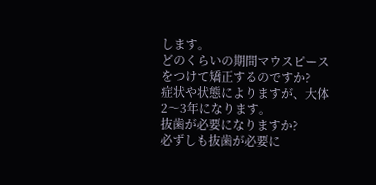します。
どのくらいの期間マウスピースをつけて矯正するのですか?
症状や状態によりますが、大体2〜3年になります。
抜歯が必要になりますか?
必ずしも抜歯が必要に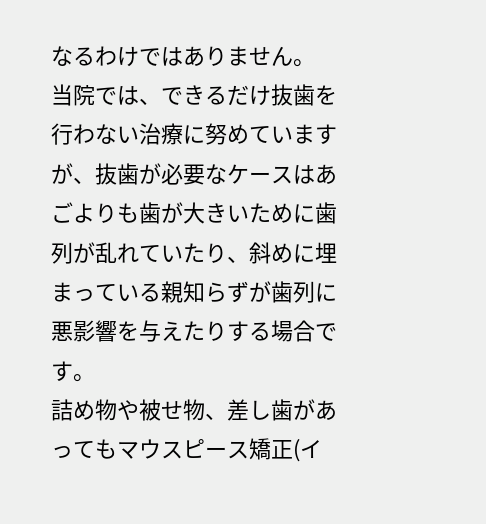なるわけではありません。
当院では、できるだけ抜歯を行わない治療に努めていますが、抜歯が必要なケースはあごよりも歯が大きいために歯列が乱れていたり、斜めに埋まっている親知らずが歯列に悪影響を与えたりする場合です。
詰め物や被せ物、差し歯があってもマウスピース矯正(イ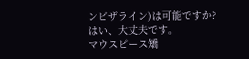ンビザライン)は可能ですか?
はい、大丈夫です。
マウスピース矯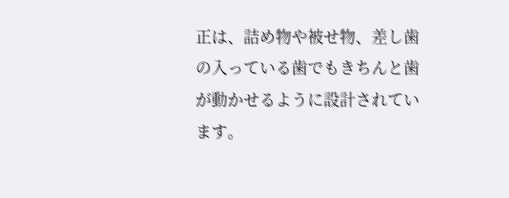正は、詰め物や被せ物、差し歯の入っている歯でもきちんと歯が動かせるように設計されています。